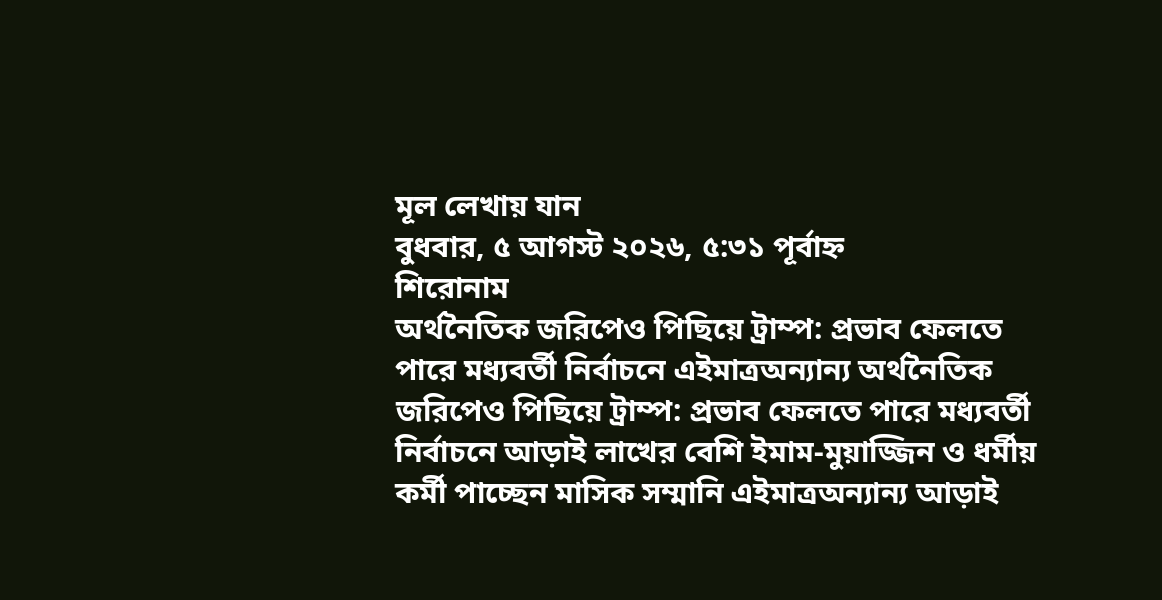মূল লেখায় যান
বুধবার, ৫ আগস্ট ২০২৬, ৫:৩১ পূর্বাহ্ন
শিরোনাম
অর্থনৈতিক জরিপেও পিছিয়ে ট্রাম্প: প্রভাব ফেলতে পারে মধ্যবর্তী নির্বাচনে এইমাত্রঅন্যান্য অর্থনৈতিক জরিপেও পিছিয়ে ট্রাম্প: প্রভাব ফেলতে পারে মধ্যবর্তী নির্বাচনে আড়াই লাখের বেশি ইমাম-মুয়াজ্জিন ও ধর্মীয় কর্মী পাচ্ছেন মাসিক সম্মানি এইমাত্রঅন্যান্য আড়াই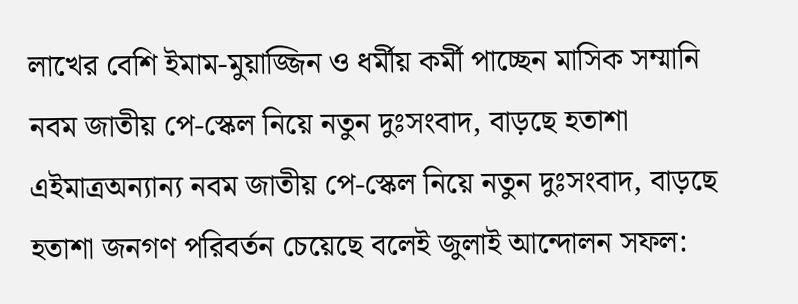লাখের বেশি ইমাম-মুয়াজ্জিন ও ধর্মীয় কর্মী পাচ্ছেন মাসিক সম্মানি নবম জাতীয় পে-স্কেল নিয়ে নতুন দুঃসংবাদ, বাড়ছে হতাশা এইমাত্রঅন্যান্য নবম জাতীয় পে-স্কেল নিয়ে নতুন দুঃসংবাদ, বাড়ছে হতাশা জনগণ পরিবর্তন চেয়েছে বলেই জুলাই আন্দোলন সফল: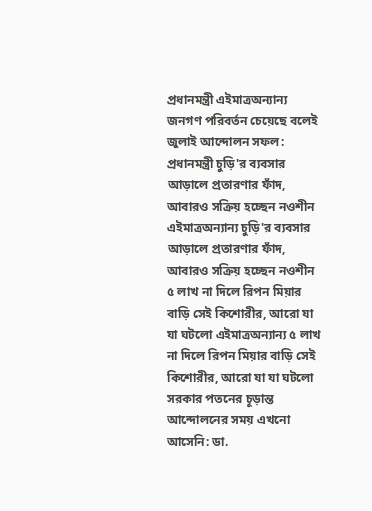প্রধানমন্ত্রী এইমাত্রঅন্যান্য জনগণ পরিবর্তন চেয়েছে বলেই জুলাই আন্দোলন সফল: প্রধানমন্ত্রী চুড়ি'র ব্যবসার আড়ালে প্রতারণার ফাঁদ, আবারও সক্রিয় হচ্ছেন নওশীন এইমাত্রঅন্যান্য চুড়ি'র ব্যবসার আড়ালে প্রতারণার ফাঁদ, আবারও সক্রিয় হচ্ছেন নওশীন ৫ লাখ না দিলে রিপন মিয়ার বাড়ি সেই কিশোরীর, আরো যা যা ঘটলো এইমাত্রঅন্যান্য ৫ লাখ না দিলে রিপন মিয়ার বাড়ি সেই কিশোরীর, আরো যা যা ঘটলো সরকার পতনের চূড়ান্ত আন্দোলনের সময় এখনো আসেনি: ডা.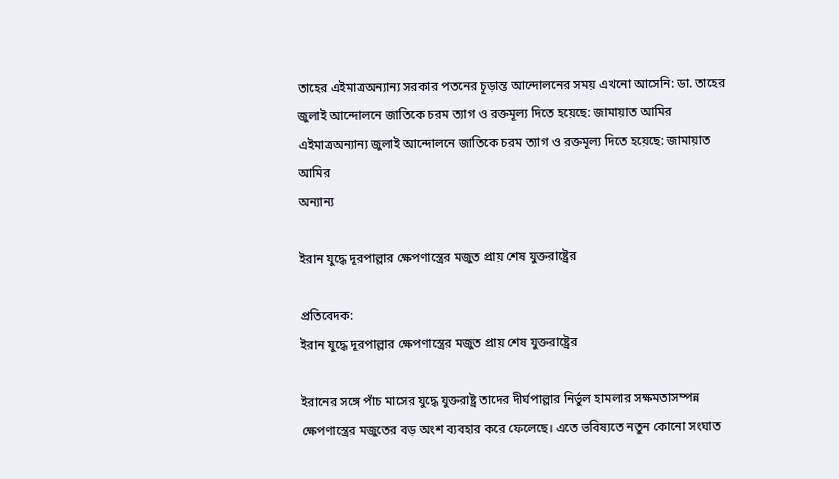তাহের এইমাত্রঅন্যান্য সরকার পতনের চূড়ান্ত আন্দোলনের সময় এখনো আসেনি: ডা. তাহের জুলাই আন্দোলনে জাতিকে চরম ত্যাগ ও রক্তমূল্য দিতে হয়েছে: জামায়াত আমির এইমাত্রঅন্যান্য জুলাই আন্দোলনে জাতিকে চরম ত্যাগ ও রক্তমূল্য দিতে হয়েছে: জামায়াত আমির
অন্যান্য

ইরান যুদ্ধে দূরপাল্লার ক্ষেপণাস্ত্রের মজুত প্রায় শেষ যুক্তরাষ্ট্রের

প্রতিবেদক:
ইরান যুদ্ধে দূরপাল্লার ক্ষেপণাস্ত্রের মজুত প্রায় শেষ যুক্তরাষ্ট্রের

ইরানের সঙ্গে পাঁচ মাসের যুদ্ধে যুক্তরাষ্ট্র তাদের দীর্ঘপাল্লার নির্ভুল হামলার সক্ষমতাসম্পন্ন ক্ষেপণাস্ত্রের মজুতের বড় অংশ ব্যবহার করে ফেলেছে। এতে ভবিষ্যতে নতুন কোনো সংঘাত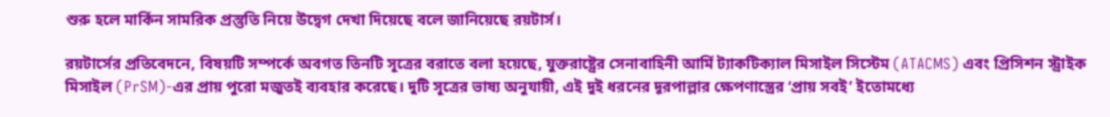শুরু হলে মার্কিন সামরিক প্রস্তুতি নিয়ে উদ্বেগ দেখা দিয়েছে বলে জানিয়েছে রয়টার্স।

রয়টার্সের প্রতিবেদনে, বিষয়টি সম্পর্কে অবগত তিনটি সূত্রের বরাতে বলা হয়েছে, যুক্তরাষ্ট্রের সেনাবাহিনী আর্মি ট্যাকটিক্যাল মিসাইল সিস্টেম (ATACMS) এবং প্রিসিশন স্ট্রাইক মিসাইল (PrSM)-এর প্রায় পুরো মজুতই ব্যবহার করেছে। দুটি সূত্রের ভাষ্য অনুযায়ী, এই দুই ধরনের দূরপাল্লার ক্ষেপণাস্ত্রের ‘প্রায় সবই’ ইতোমধ্যে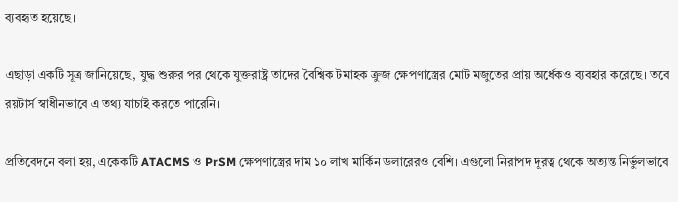ব্যবহৃত হয়েছে।

এছাড়া একটি সূত্র জানিয়েছে, যুদ্ধ শুরুর পর থেকে যুক্তরাষ্ট্র তাদের বৈশ্বিক টমাহক ক্রুজ ক্ষেপণাস্ত্রের মোট মজুতের প্রায় অর্ধেকও ব্যবহার করেছে। তবে রয়টার্স স্বাধীনভাবে এ তথ্য যাচাই করতে পারেনি।

প্রতিবেদনে বলা হয়, একেকটি ATACMS ও PrSM ক্ষেপণাস্ত্রের দাম ১০ লাখ মার্কিন ডলারেরও বেশি। এগুলো নিরাপদ দূরত্ব থেকে অত্যন্ত নির্ভুলভাবে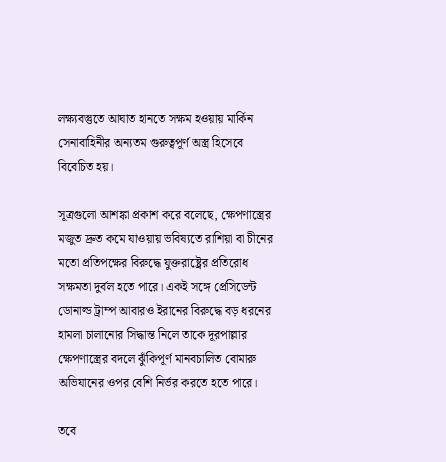লক্ষ্যবস্তুতে আঘাত হানতে সক্ষম হওয়ায় মার্কিন সেনাবাহিনীর অন্যতম গুরুত্বপূর্ণ অস্ত্র হিসেবে বিবেচিত হয়।

সূত্রগুলো আশঙ্কা প্রকাশ করে বলেছে, ক্ষেপণাস্ত্রের মজুত দ্রুত কমে যাওয়ায় ভবিষ্যতে রাশিয়া বা চীনের মতো প্রতিপক্ষের বিরুদ্ধে যুক্তরাষ্ট্রের প্রতিরোধ সক্ষমতা দুর্বল হতে পারে। একই সঙ্গে প্রেসিডেন্ট ডোনাল্ড ট্রাম্প আবারও ইরানের বিরুদ্ধে বড় ধরনের হামলা চালানোর সিদ্ধান্ত নিলে তাকে দূরপাল্লার ক্ষেপণাস্ত্রের বদলে ঝুঁকিপূর্ণ মানবচালিত বোমারু অভিযানের ওপর বেশি নির্ভর করতে হতে পারে।

তবে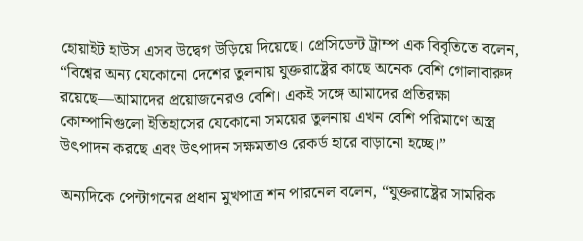হোয়াইট হাউস এসব উদ্বেগ উড়িয়ে দিয়েছে। প্রেসিডেন্ট ট্রাম্প এক বিবৃতিতে বলেন, “বিশ্বের অন্য যেকোনো দেশের তুলনায় যুক্তরাষ্ট্রের কাছে অনেক বেশি গোলাবারুদ রয়েছে—আমাদের প্রয়োজনেরও বেশি। একই সঙ্গে আমাদের প্রতিরক্ষা কোম্পানিগুলো ইতিহাসের যেকোনো সময়ের তুলনায় এখন বেশি পরিমাণে অস্ত্র উৎপাদন করছে এবং উৎপাদন সক্ষমতাও রেকর্ড হারে বাড়ানো হচ্ছে।”

অন্যদিকে পেন্টাগনের প্রধান মুখপাত্র শন পারনেল বলেন, “যুক্তরাষ্ট্রের সামরিক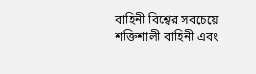বাহিনী বিশ্বের সবচেয়ে শক্তিশালী বাহিনী এবং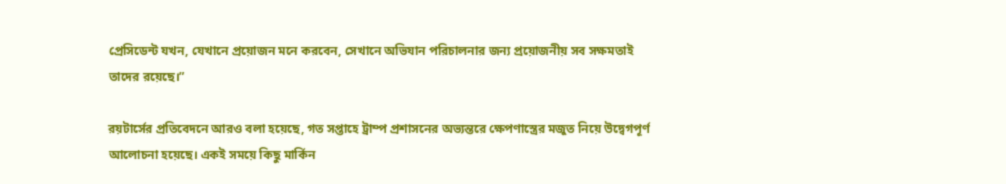প্রেসিডেন্ট যখন, যেখানে প্রয়োজন মনে করবেন, সেখানে অভিযান পরিচালনার জন্য প্রয়োজনীয় সব সক্ষমতাই তাদের রয়েছে।”

রয়টার্সের প্রতিবেদনে আরও বলা হয়েছে, গত সপ্তাহে ট্রাম্প প্রশাসনের অভ্যন্তরে ক্ষেপণাস্ত্রের মজুত নিয়ে উদ্বেগপূর্ণ আলোচনা হয়েছে। একই সময়ে কিছু মার্কিন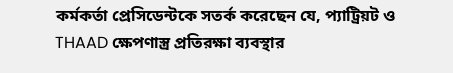কর্মকর্তা প্রেসিডেন্টকে সতর্ক করেছেন যে, প্যাট্রিয়ট ও THAAD ক্ষেপণাস্ত্র প্রতিরক্ষা ব্যবস্থার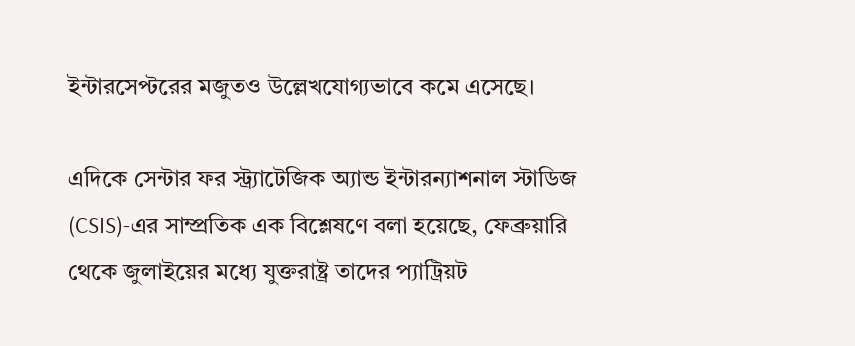ইন্টারসেপ্টরের মজুতও উল্লেখযোগ্যভাবে কমে এসেছে।

এদিকে সেন্টার ফর স্ট্র্যাটেজিক অ্যান্ড ইন্টারন্যাশনাল স্টাডিজ (CSIS)-এর সাম্প্রতিক এক বিশ্লেষণে বলা হয়েছে, ফেব্রুয়ারি থেকে জুলাইয়ের মধ্যে যুক্তরাষ্ট্র তাদের প্যাট্রিয়ট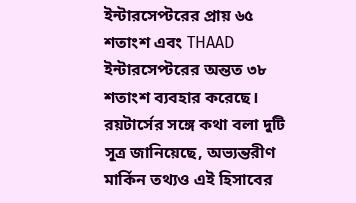ইন্টারসেপ্টরের প্রায় ৬৫ শতাংশ এবং THAAD ইন্টারসেপ্টরের অন্তত ৩৮ শতাংশ ব্যবহার করেছে। রয়টার্সের সঙ্গে কথা বলা দুটি সূত্র জানিয়েছে, অভ্যন্তরীণ মার্কিন তথ্যও এই হিসাবের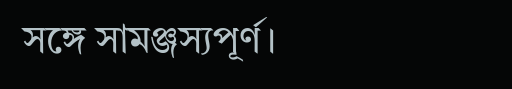সঙ্গে সামঞ্জস্যপূর্ণ।